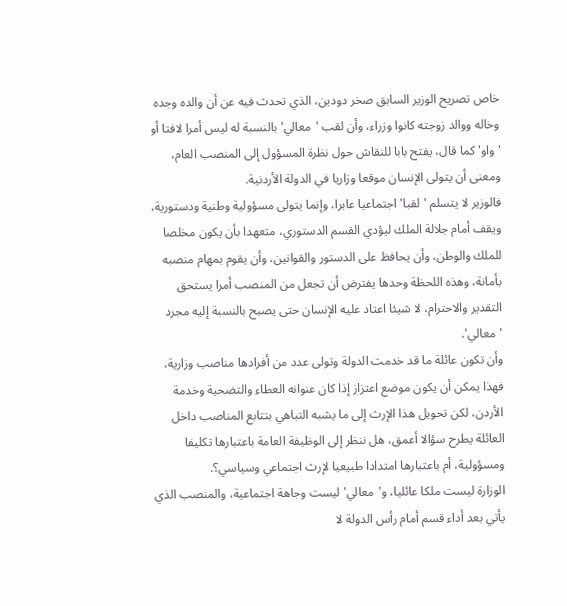خاص تصريح الوزير السابق صخر دودين، الذي تحدث فيه عن أن والده وجده وخاله ووالد زوجته كانوا وزراء، وأن لقب 'معالي' بالنسبة له ليس أمرا لافتا أو 'واو' كما قال، يفتح بابا للنقاش حول نظرة المسؤول إلى المنصب العام، ومعنى أن يتولى الإنسان موقعا وزاريا في الدولة الأردنية.
فالوزير لا يتسلم 'لقبا' اجتماعيا عابرا، وإنما يتولى مسؤولية وطنية ودستورية، ويقف أمام جلالة الملك ليؤدي القسم الدستوري، متعهدا بأن يكون مخلصا للملك والوطن، وأن يحافظ على الدستور والقوانين، وأن يقوم بمهام منصبه بأمانة، وهذه اللحظة وحدها يفترض أن تجعل من المنصب أمرا يستحق التقدير والاحترام، لا شيئا اعتاد عليه الإنسان حتى يصبح بالنسبة إليه مجرد 'معالي'.
وأن تكون عائلة ما قد خدمت الدولة وتولى عدد من أفرادها مناصب وزارية، فهذا يمكن أن يكون موضع اعتزاز إذا كان عنوانه العطاء والتضحية وخدمة الأردن، لكن تحويل هذا الإرث إلى ما يشبه التباهي بتتابع المناصب داخل العائلة يطرح سؤالا أعمق، هل ننظر إلى الوظيفة العامة باعتبارها تكليفا ومسؤولية، أم باعتبارها امتدادا طبيعيا لإرث اجتماعي وسياسي؟.
الوزارة ليست ملكا عائليا، و'معالي' ليست وجاهة اجتماعية، والمنصب الذي يأتي بعد أداء قسم أمام رأس الدولة لا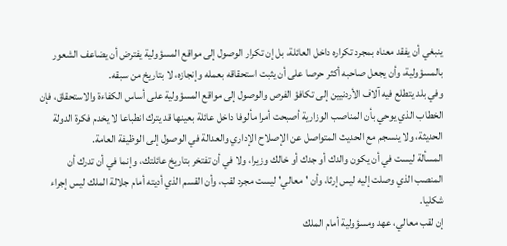ينبغي أن يفقد معناه بمجرد تكراره داخل العائلة، بل إن تكرار الوصول إلى مواقع المسؤولية يفترض أن يضاعف الشعور بالمسؤولية، وأن يجعل صاحبه أكثر حرصا على أن يثبت استحقاقه بعمله وإنجازه، لا بتاريخ من سبقه.
وفي بلد يتطلع فيه آلاف الأردنيين إلى تكافؤ الفرص والوصول إلى مواقع المسؤولية على أساس الكفاءة والاستحقاق، فإن الخطاب الذي يوحي بأن المناصب الوزارية أصبحت أمرا مألوفا داخل عائلة بعينها قد يترك انطباعا لا يخدم فكرة الدولة الحديثة، ولا ينسجم مع الحديث المتواصل عن الإصلاح الإداري والعدالة في الوصول إلى الوظيفة العامة.
المسألة ليست في أن يكون والدك أو جدك أو خالك وزيرا، ولا في أن تفتخر بتاريخ عائلتك، وإنما في أن تدرك أن المنصب الذي وصلت إليه ليس إرثا، وأن 'معالي' ليست مجرد لقب، وأن القسم الذي أديته أمام جلالة الملك ليس إجراء شكليا.
إن لقب معالي، عهد ومسؤولية أمام الملك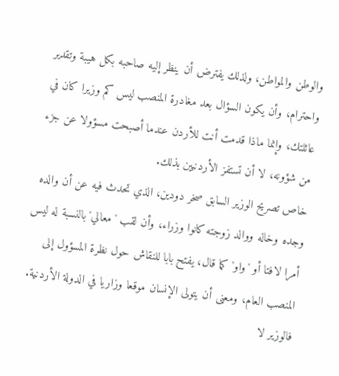والوطن والمواطن، ولذلك يفترض أن ينظر إليه صاحبه بكل هيبة وتقدير واحترام، وأن يكون السؤال بعد مغادرة المنصب ليس كم وزيرا كان في عائلتك، وإنما ماذا قدمت أنت للأردن عندما أصبحت مسؤولا عن جزء من شؤونه، لا أن تستفز الأردنيين بذلك.
خاص تصريح الوزير السابق صخر دودين، الذي تحدث فيه عن أن والده وجده وخاله ووالد زوجته كانوا وزراء، وأن لقب 'معالي' بالنسبة له ليس أمرا لافتا أو 'واو' كما قال، يفتح بابا للنقاش حول نظرة المسؤول إلى المنصب العام، ومعنى أن يتولى الإنسان موقعا وزاريا في الدولة الأردنية.
فالوزير لا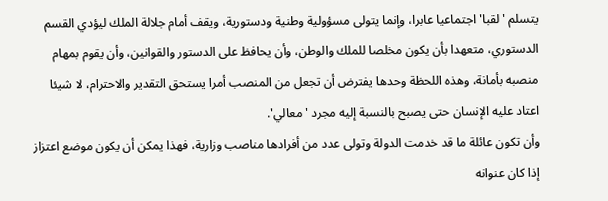يتسلم 'لقبا' اجتماعيا عابرا، وإنما يتولى مسؤولية وطنية ودستورية، ويقف أمام جلالة الملك ليؤدي القسم الدستوري، متعهدا بأن يكون مخلصا للملك والوطن، وأن يحافظ على الدستور والقوانين، وأن يقوم بمهام منصبه بأمانة، وهذه اللحظة وحدها يفترض أن تجعل من المنصب أمرا يستحق التقدير والاحترام، لا شيئا اعتاد عليه الإنسان حتى يصبح بالنسبة إليه مجرد 'معالي'.
وأن تكون عائلة ما قد خدمت الدولة وتولى عدد من أفرادها مناصب وزارية، فهذا يمكن أن يكون موضع اعتزاز إذا كان عنوانه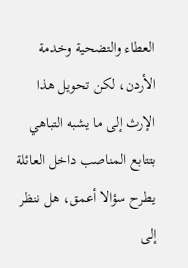العطاء والتضحية وخدمة الأردن، لكن تحويل هذا الإرث إلى ما يشبه التباهي بتتابع المناصب داخل العائلة يطرح سؤالا أعمق، هل ننظر إلى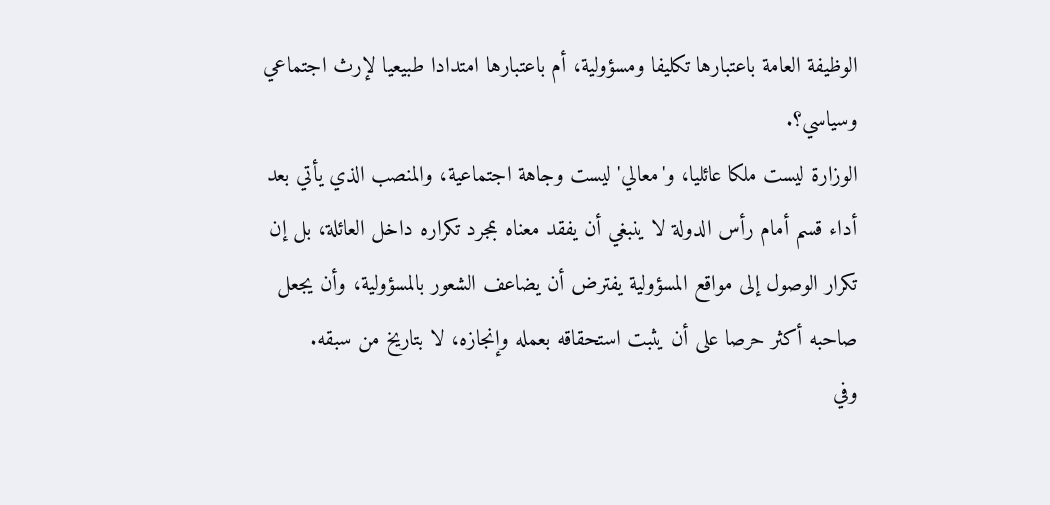الوظيفة العامة باعتبارها تكليفا ومسؤولية، أم باعتبارها امتدادا طبيعيا لإرث اجتماعي وسياسي؟.
الوزارة ليست ملكا عائليا، و'معالي' ليست وجاهة اجتماعية، والمنصب الذي يأتي بعد أداء قسم أمام رأس الدولة لا ينبغي أن يفقد معناه بمجرد تكراره داخل العائلة، بل إن تكرار الوصول إلى مواقع المسؤولية يفترض أن يضاعف الشعور بالمسؤولية، وأن يجعل صاحبه أكثر حرصا على أن يثبت استحقاقه بعمله وإنجازه، لا بتاريخ من سبقه.
وفي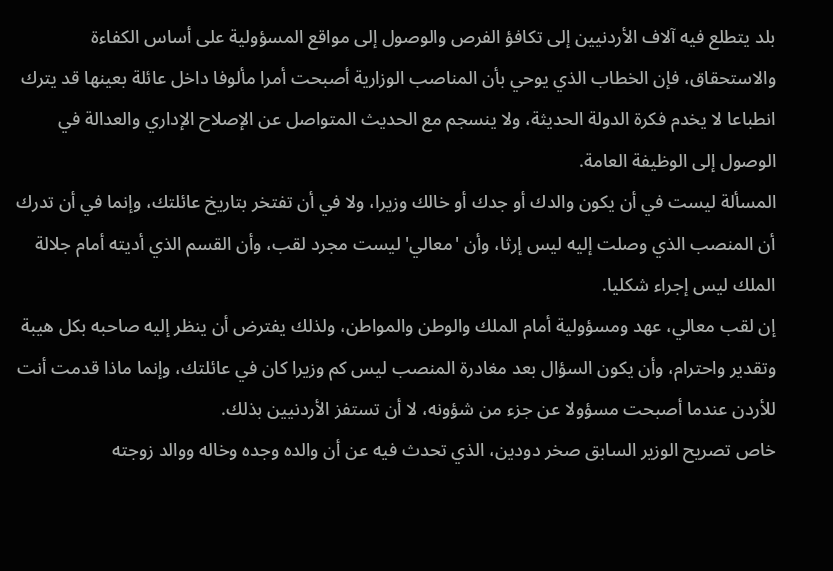بلد يتطلع فيه آلاف الأردنيين إلى تكافؤ الفرص والوصول إلى مواقع المسؤولية على أساس الكفاءة والاستحقاق، فإن الخطاب الذي يوحي بأن المناصب الوزارية أصبحت أمرا مألوفا داخل عائلة بعينها قد يترك انطباعا لا يخدم فكرة الدولة الحديثة، ولا ينسجم مع الحديث المتواصل عن الإصلاح الإداري والعدالة في الوصول إلى الوظيفة العامة.
المسألة ليست في أن يكون والدك أو جدك أو خالك وزيرا، ولا في أن تفتخر بتاريخ عائلتك، وإنما في أن تدرك أن المنصب الذي وصلت إليه ليس إرثا، وأن 'معالي' ليست مجرد لقب، وأن القسم الذي أديته أمام جلالة الملك ليس إجراء شكليا.
إن لقب معالي، عهد ومسؤولية أمام الملك والوطن والمواطن، ولذلك يفترض أن ينظر إليه صاحبه بكل هيبة وتقدير واحترام، وأن يكون السؤال بعد مغادرة المنصب ليس كم وزيرا كان في عائلتك، وإنما ماذا قدمت أنت للأردن عندما أصبحت مسؤولا عن جزء من شؤونه، لا أن تستفز الأردنيين بذلك.
خاص تصريح الوزير السابق صخر دودين، الذي تحدث فيه عن أن والده وجده وخاله ووالد زوجته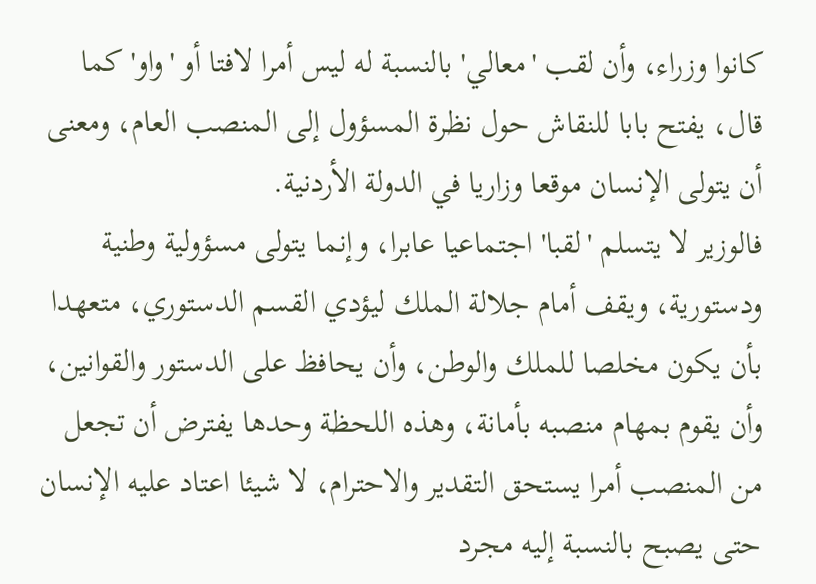كانوا وزراء، وأن لقب 'معالي' بالنسبة له ليس أمرا لافتا أو 'واو' كما قال، يفتح بابا للنقاش حول نظرة المسؤول إلى المنصب العام، ومعنى أن يتولى الإنسان موقعا وزاريا في الدولة الأردنية.
فالوزير لا يتسلم 'لقبا' اجتماعيا عابرا، وإنما يتولى مسؤولية وطنية ودستورية، ويقف أمام جلالة الملك ليؤدي القسم الدستوري، متعهدا بأن يكون مخلصا للملك والوطن، وأن يحافظ على الدستور والقوانين، وأن يقوم بمهام منصبه بأمانة، وهذه اللحظة وحدها يفترض أن تجعل من المنصب أمرا يستحق التقدير والاحترام، لا شيئا اعتاد عليه الإنسان حتى يصبح بالنسبة إليه مجرد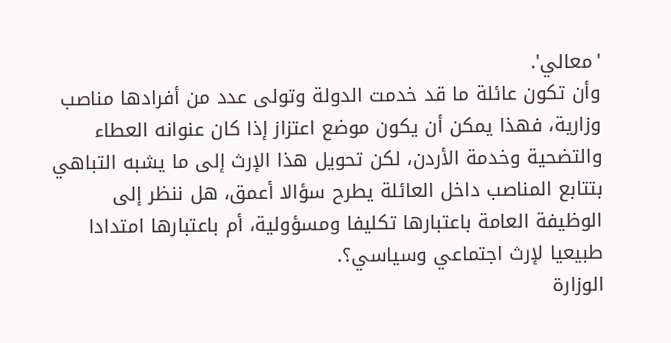'معالي'.
وأن تكون عائلة ما قد خدمت الدولة وتولى عدد من أفرادها مناصب وزارية، فهذا يمكن أن يكون موضع اعتزاز إذا كان عنوانه العطاء والتضحية وخدمة الأردن، لكن تحويل هذا الإرث إلى ما يشبه التباهي بتتابع المناصب داخل العائلة يطرح سؤالا أعمق، هل ننظر إلى الوظيفة العامة باعتبارها تكليفا ومسؤولية، أم باعتبارها امتدادا طبيعيا لإرث اجتماعي وسياسي؟.
الوزارة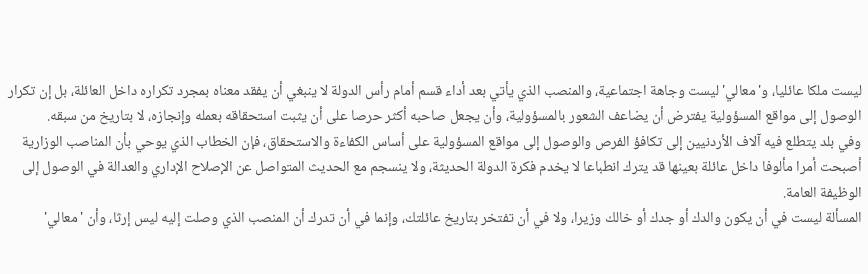ليست ملكا عائليا، و'معالي' ليست وجاهة اجتماعية، والمنصب الذي يأتي بعد أداء قسم أمام رأس الدولة لا ينبغي أن يفقد معناه بمجرد تكراره داخل العائلة، بل إن تكرار الوصول إلى مواقع المسؤولية يفترض أن يضاعف الشعور بالمسؤولية، وأن يجعل صاحبه أكثر حرصا على أن يثبت استحقاقه بعمله وإنجازه، لا بتاريخ من سبقه.
وفي بلد يتطلع فيه آلاف الأردنيين إلى تكافؤ الفرص والوصول إلى مواقع المسؤولية على أساس الكفاءة والاستحقاق، فإن الخطاب الذي يوحي بأن المناصب الوزارية أصبحت أمرا مألوفا داخل عائلة بعينها قد يترك انطباعا لا يخدم فكرة الدولة الحديثة، ولا ينسجم مع الحديث المتواصل عن الإصلاح الإداري والعدالة في الوصول إلى الوظيفة العامة.
المسألة ليست في أن يكون والدك أو جدك أو خالك وزيرا، ولا في أن تفتخر بتاريخ عائلتك، وإنما في أن تدرك أن المنصب الذي وصلت إليه ليس إرثا، وأن 'معالي'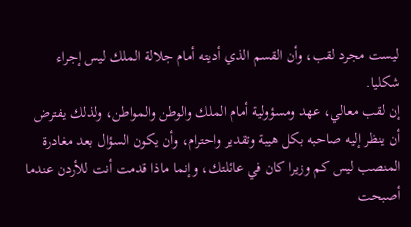ليست مجرد لقب، وأن القسم الذي أديته أمام جلالة الملك ليس إجراء شكليا.
إن لقب معالي، عهد ومسؤولية أمام الملك والوطن والمواطن، ولذلك يفترض أن ينظر إليه صاحبه بكل هيبة وتقدير واحترام، وأن يكون السؤال بعد مغادرة المنصب ليس كم وزيرا كان في عائلتك، وإنما ماذا قدمت أنت للأردن عندما أصبحت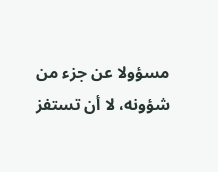مسؤولا عن جزء من شؤونه، لا أن تستفز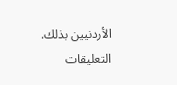الأردنيين بذلك.
التعليقات